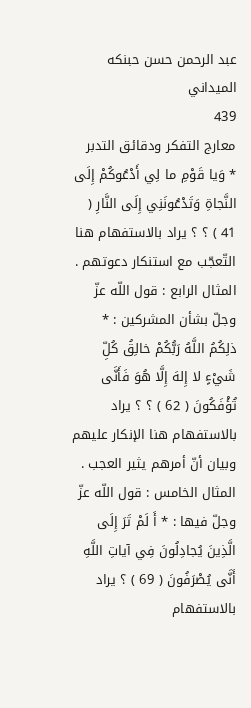عبد الرحمن حسن حبنكه الميداني
439
معارج التفكر ودقائق التدبر
* وَيا قَوْمِ ما لِي أَدْعُوكُمْ إِلَى النَّجاةِ وَتَدْعُونَنِي إِلَى النَّارِ ( 41 ) ؟ ؟ يراد بالاستفهام هنا التّعجّب مع استنكار دعوتهم . المثال الرابع : قول اللّه عزّ وجلّ بشأن المشركين : * ذلِكُمُ اللَّهُ رَبُّكُمْ خالِقُ كُلِّ شَيْءٍ لا إِلهَ إِلَّا هُوَ فَأَنَّى تُؤْفَكُونَ ( 62 ) ؟ ؟ يراد بالاستفهام هنا الإنكار عليهم وبيان أنّ أمرهم يثير العجب . المثال الخامس : قول اللّه عزّ وجلّ فيها : * أَ لَمْ تَرَ إِلَى الَّذِينَ يُجادِلُونَ فِي آياتِ اللَّهِ أَنَّى يُصْرَفُونَ ( 69 ) ؟ يراد بالاستفهام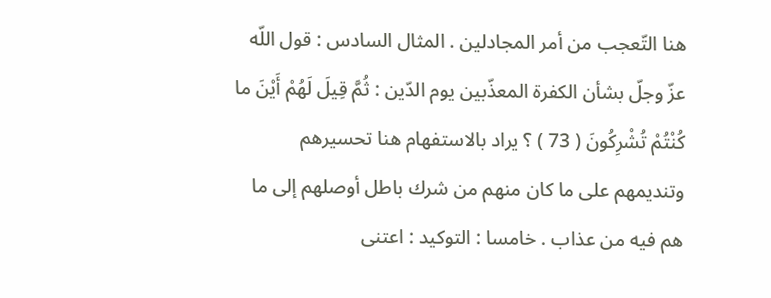هنا التّعجب من أمر المجادلين . المثال السادس : قول اللّه عزّ وجلّ بشأن الكفرة المعذّبين يوم الدّين : ثُمَّ قِيلَ لَهُمْ أَيْنَ ما كُنْتُمْ تُشْرِكُونَ ( 73 ) ؟ يراد بالاستفهام هنا تحسيرهم وتنديمهم على ما كان منهم من شرك باطل أوصلهم إلى ما هم فيه من عذاب . خامسا : التوكيد : اعتنى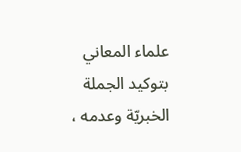علماء المعاني بتوكيد الجملة الخبريّة وعدمه ،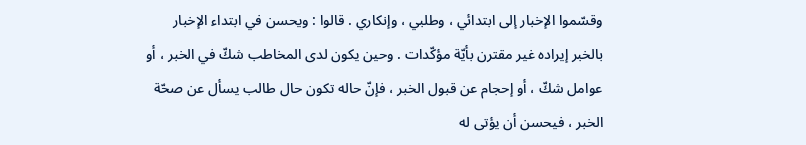وقسّموا الإخبار إلى ابتدائي ، وطلبي ، وإنكاري . قالوا : ويحسن في ابتداء الإخبار بالخبر إيراده غير مقترن بأيّة مؤكّدات . وحين يكون لدى المخاطب شكّ في الخبر ، أو عوامل شكّ ، أو إحجام عن قبول الخبر ، فإنّ حاله تكون حال طالب يسأل عن صحّة الخبر ، فيحسن أن يؤتى له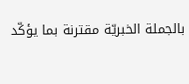بالجملة الخبريّة مقترنة بما يؤكّد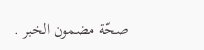صحّة مضمون الخبر .